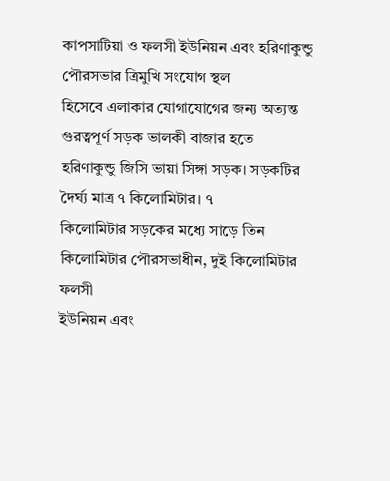কাপসাটিয়া ও ফলসী ইউনিয়ন এবং হরিণাকুন্ডু পৌরসভার ত্রিমুখি সংযোগ স্থল
হিসেবে এলাকার যোগাযোগের জন্য অত্যন্ত গুরত্বপূর্ণ সড়ক ভালকী বাজার হতে
হরিণাকুন্ডু জিসি ভায়া সিঙ্গা সড়ক। সড়কটির দৈর্ঘ্য মাত্র ৭ কিলোমিটার। ৭
কিলোমিটার সড়কের মধ্যে সাড়ে তিন কিলোমিটার পৌরসভাধীন, দুই কিলোমিটার ফলসী
ইউনিয়ন এবং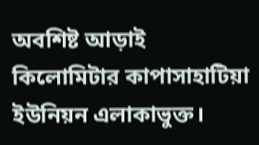অবশিষ্ট আড়াই কিলোমিটার কাপাসাহাটিয়া ইউনিয়ন এলাকাভুক্ত।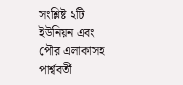সংশ্লিষ্ট ২টি ইউনিয়ন এবং পৌর এলাকাসহ পার্শ্ববর্তী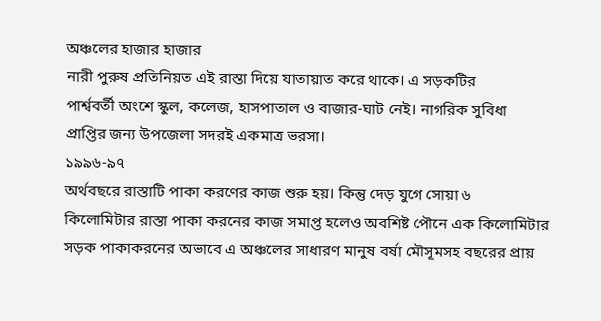অঞ্চলের হাজার হাজার
নারী পুরুষ প্রতিনিয়ত এই রাস্তা দিয়ে যাতায়াত করে থাকে। এ সড়কটির
পার্শ্ববর্তী অংশে স্কুল, কলেজ, হাসপাতাল ও বাজার-ঘাট নেই। নাগরিক সুবিধা
প্রাপ্তির জন্য উপজেলা সদরই একমাত্র ভরসা।
১৯৯৬-৯৭
অর্থবছরে রাস্তাটি পাকা করণের কাজ শুরু হয়। কিন্তু দেড় যুগে সোয়া ৬
কিলোমিটার রাস্তা পাকা করনের কাজ সমাপ্ত হলেও অবশিষ্ট পৌনে এক কিলোমিটার
সড়ক পাকাকরনের অভাবে এ অঞ্চলের সাধারণ মানুষ বর্ষা মৌসূমসহ বছরের প্রায়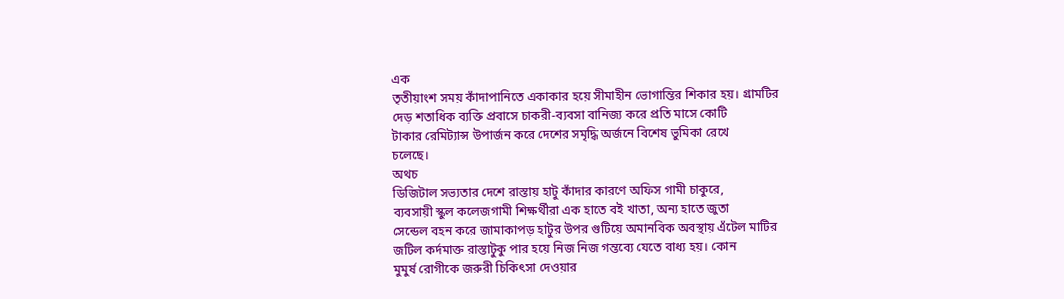এক
তৃতীয়াংশ সময় কাঁদাপানিতে একাকার হয়ে সীমাহীন ভোগান্তির শিকার হয়। গ্রামটির
দেড় শতাধিক ব্যক্তি প্রবাসে চাকরী-ব্যবসা বানিজ্য করে প্রতি মাসে কোটি
টাকার রেমিট্যান্স উপার্জন করে দেশের সমৃদ্ধি অর্জনে বিশেষ ভুমিকা রেখে
চলেছে।
অথচ
ডিজিটাল সভ্যতার দেশে রাস্তায় হাটু কাঁদার কারণে অফিস গামী চাকুরে,
ব্যবসায়ী স্কুল কলেজগামী শিক্ষর্থীরা এক হাতে বই খাতা, অন্য হাতে জুতা
সেন্ডেল বহন করে জামাকাপড় হাটুর উপর গুটিয়ে অমানবিক অবস্থায় এঁটেল মাটির
জটিল কর্দমাক্ত রাস্তাটুকু পার হয়ে নিজ নিজ গন্তব্যে যেতে বাধ্য হয়। কোন
মুমুর্ষ রোগীকে জরুরী চিকিৎসা দেওয়ার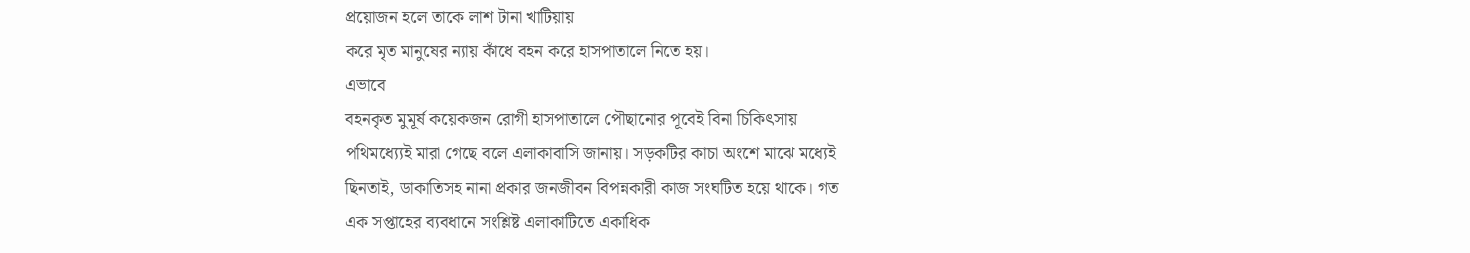প্রয়োজন হলে তাকে লাশ টানা খাটিয়ায়
করে মৃত মানুষের ন্যায় কাঁধে বহন করে হাসপাতালে নিতে হয়।
এভাবে
বহনকৃত মুমূর্ষ কয়েকজন রোগী হাসপাতালে পৌছানোর পূবেই বিনা চিকিৎসায়
পথিমধ্য্যেই মারা গেছে বলে এলাকাবাসি জানায়। সড়কটির কাচা অংশে মাঝে মধ্যেই
ছিনতাই, ডাকাতিসহ নানা প্রকার জনজীবন বিপন্নকারী কাজ সংঘটিত হয়ে থাকে। গত
এক সপ্তাহের ব্যবধানে সংশ্লিষ্ট এলাকাটিতে একাধিক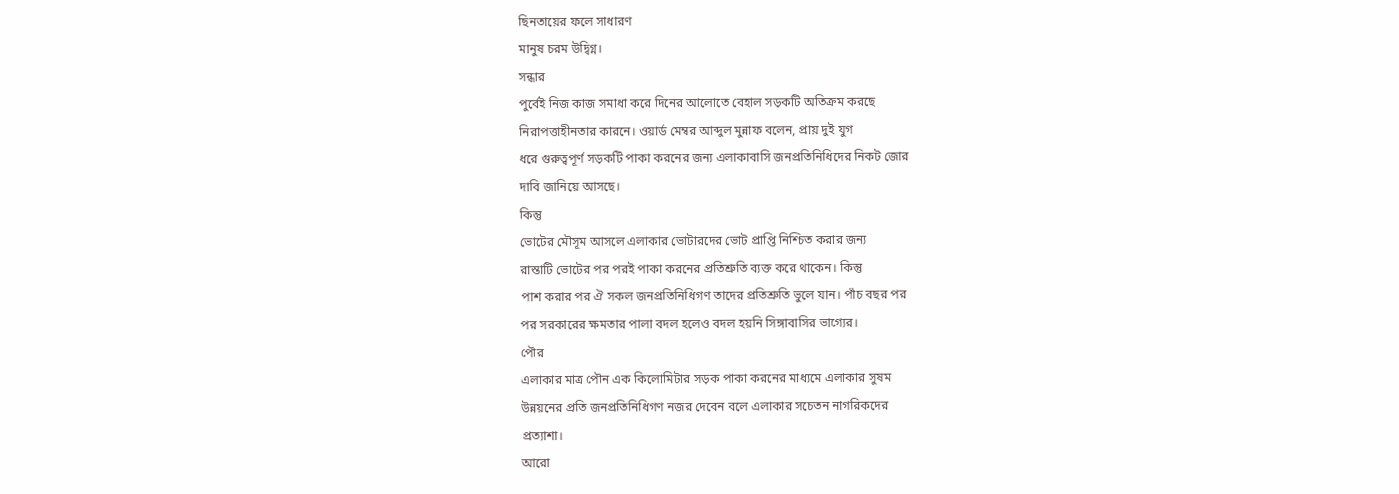ছিনতায়ের ফলে সাধারণ
মানুষ চরম উদ্বিগ্ন।
সন্ধার
পুর্বেই নিজ কাজ সমাধা করে দিনের আলোতে বেহাল সড়কটি অতিক্রম করছে
নিরাপত্তাহীনতার কারনে। ওয়ার্ড মেম্বর আব্দুল মুন্নাফ বলেন, প্রায় দুই যুগ
ধরে গুরুত্বপূর্ণ সড়কটি পাকা করনের জন্য এলাকাবাসি জনপ্রতিনিধিদের নিকট জোর
দাবি জানিয়ে আসছে।
কিন্তু
ভোটের মৌসূম আসলে এলাকার ভোটারদের ভোট প্রাপ্তি নিশ্চিত করার জন্য
রাস্তাটি ভোটের পর পরই পাকা করনের প্রতিশ্রুতি ব্যক্ত করে থাকেন। কিন্তু
পাশ করার পর ঐ সকল জনপ্রতিনিধিগণ তাদের প্রতিশ্রুতি ভুলে যান। পাঁচ বছর পর
পর সরকারের ক্ষমতার পালা বদল হলেও বদল হয়নি সিঙ্গাবাসির ভাগ্যের।
পৌর
এলাকার মাত্র পৌন এক কিলোমিটার সড়ক পাকা করনের মাধ্যমে এলাকার সুষম
উন্নয়নের প্রতি জনপ্রতিনিধিগণ নজর দেবেন বলে এলাকার সচেতন নাগরিকদের
প্রত্যাশা।
আরো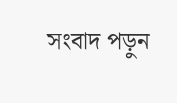সংবাদ পড়ুন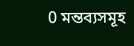0 মন্তব্যসমূহ